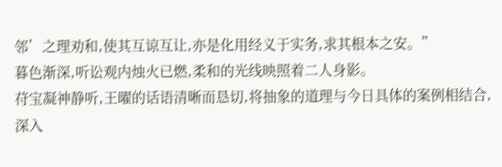邻’之理劝和,使其互谅互让,亦是化用经义于实务,求其根本之安。”
暮色渐深,听讼观内烛火已燃,柔和的光线映照着二人身影。
苻宝凝神静听,王曜的话语清晰而恳切,将抽象的道理与今日具体的案例相结合,深入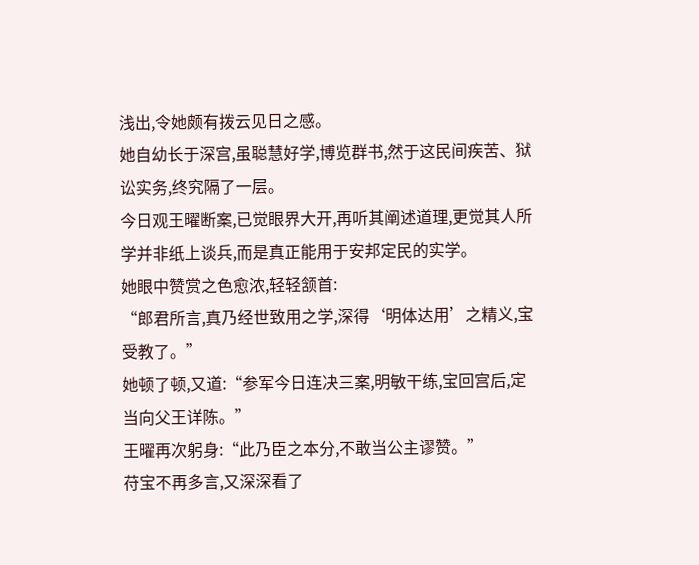浅出,令她颇有拨云见日之感。
她自幼长于深宫,虽聪慧好学,博览群书,然于这民间疾苦、狱讼实务,终究隔了一层。
今日观王曜断案,已觉眼界大开,再听其阐述道理,更觉其人所学并非纸上谈兵,而是真正能用于安邦定民的实学。
她眼中赞赏之色愈浓,轻轻颔首:
“郎君所言,真乃经世致用之学,深得‘明体达用’之精义,宝受教了。”
她顿了顿,又道:“参军今日连决三案,明敏干练,宝回宫后,定当向父王详陈。”
王曜再次躬身:“此乃臣之本分,不敢当公主谬赞。”
苻宝不再多言,又深深看了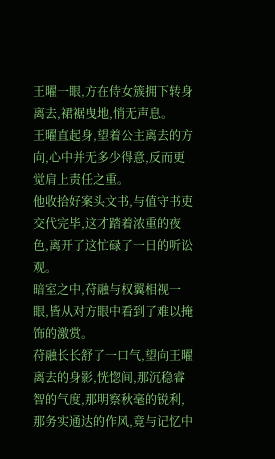王曜一眼,方在侍女簇拥下转身离去,裙裾曳地,悄无声息。
王曜直起身,望着公主离去的方向,心中并无多少得意,反而更觉肩上责任之重。
他收拾好案头文书,与值守书吏交代完毕,这才踏着浓重的夜色,离开了这忙碌了一日的听讼观。
暗室之中,苻融与权翼相视一眼,皆从对方眼中看到了难以掩饰的激赏。
苻融长长舒了一口气,望向王曜离去的身影,恍惚间,那沉稳睿智的气度,那明察秋毫的锐利,那务实通达的作风,竟与记忆中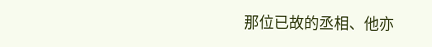那位已故的丞相、他亦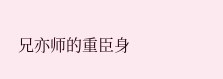兄亦师的重臣身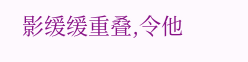影缓缓重叠,令他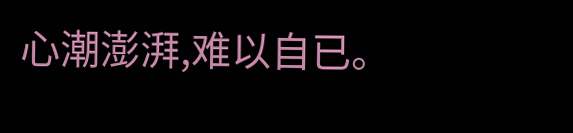心潮澎湃,难以自已。